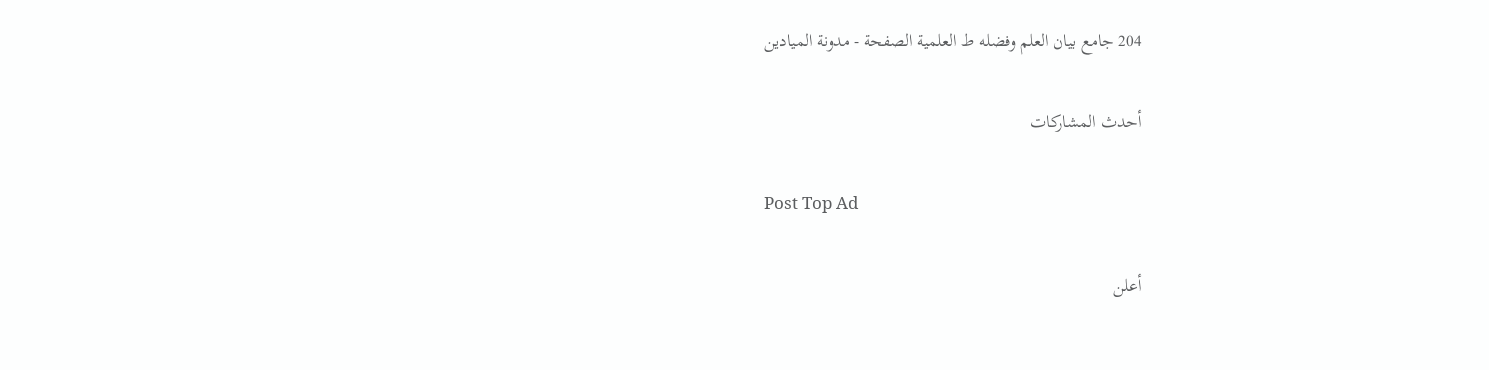204 جامع بيان العلم وفضله ط العلمية الصفحة - مدونة الميادين

أحدث المشاركات

Post Top Ad

أعلن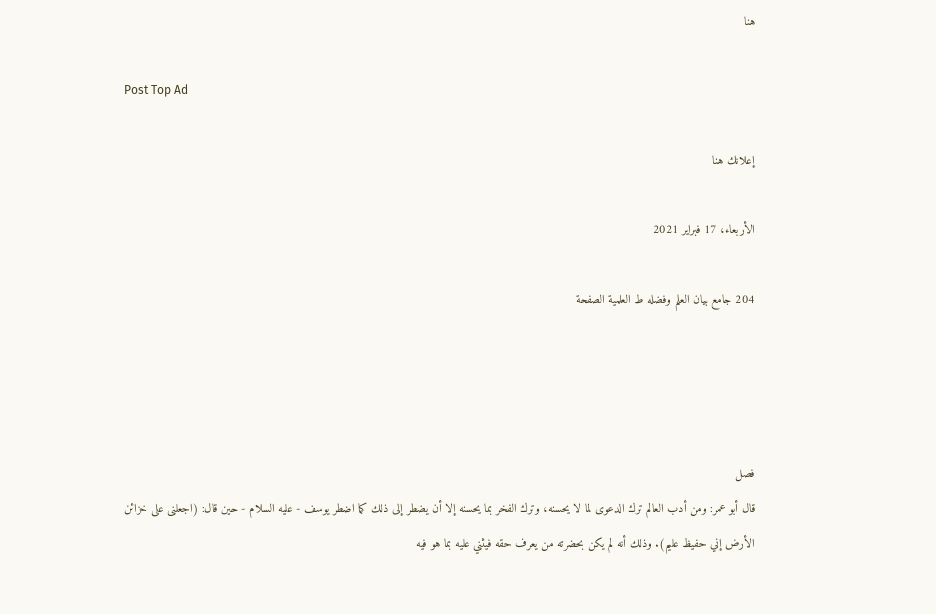هنا

Post Top Ad

إعلانك هنا

الأربعاء، 17 فبراير 2021

204 جامع بيان العلم وفضله ط العلمية الصفحة




فصل
قال أبو عمر: ومن أدب العالم ترك الدعوى لما لا يحسنه، وترك الفخر بما يحسنه إلا أن يضطر إلى ذلك كما اضطر يوسف - عليه السلام - حين قال: (اجعلنى على خزائن الأرض إني حفيظ عليم). وذلك أنه لم يكن بحضرته من يعرف حقه فيثني عليه بما هو فيه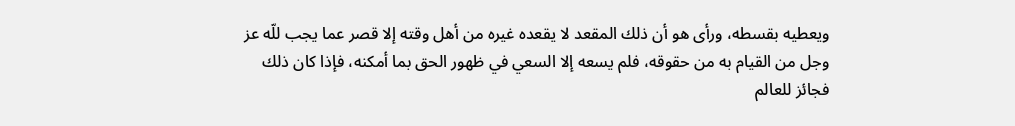ويعطيه بقسطه، ورأى هو أن ذلك المقعد لا يقعده غيره من أهل وقته إلا قصر عما يجب للّه عز وجل من القيام به من حقوقه، فلم يسعه إلا السعي في ظهور الحق بما أمكنه، فإذا كان ذلك فجائز للعالم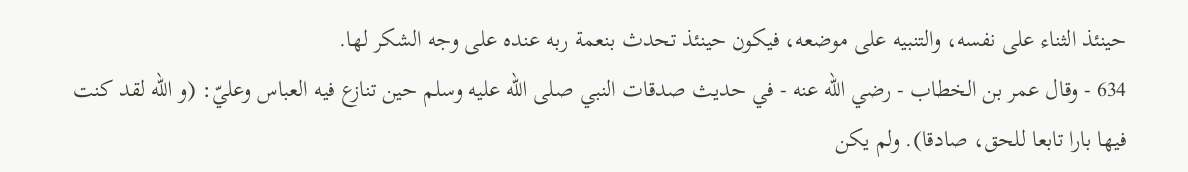حينئذ الثناء على نفسه، والتنبيه على موضعه، فيكون حينئذ تحدث بنعمة ربه عنده على وجه الشكر لها.
634 - وقال عمر بن الخطاب - رضي اللّه عنه - في حديث صدقات النبي صلى اللّه عليه وسلم حين تنازع فيه العباس وعليّ: (و اللّه لقد كنت فيها بارا تابعا للحق، صادقا). ولم يكن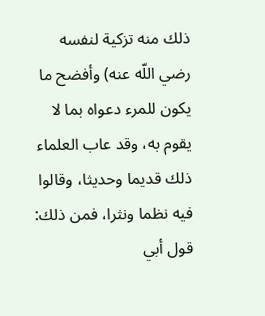ذلك منه تزكية لنفسه رضي اللّه عنه) وأفضح ما يكون للمرء دعواه بما لا يقوم به، وقد عاب العلماء ذلك قديما وحديثا، وقالوا فيه نظما ونثرا، فمن ذلك:
قول أبي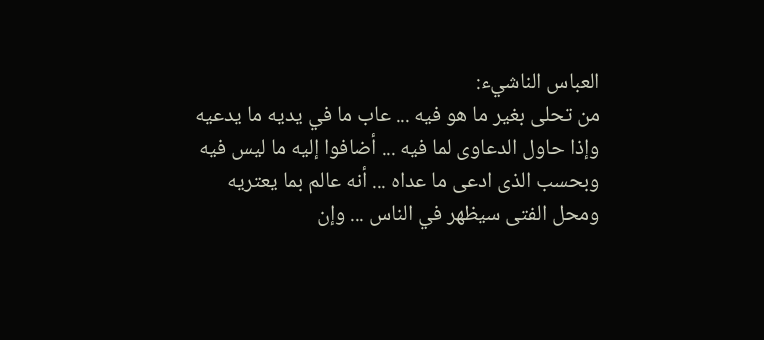العباس الناشيء:
من تحلى بغير ما هو فيه ... عاب ما في يديه ما يدعيه
وإذا حاول الدعاوى لما فيه ... أضافوا إليه ما ليس فيه
وبحسب الذى ادعى ما عداه ... أنه عالم بما يعتريه
ومحل الفتى سيظهر في الناس ... وإن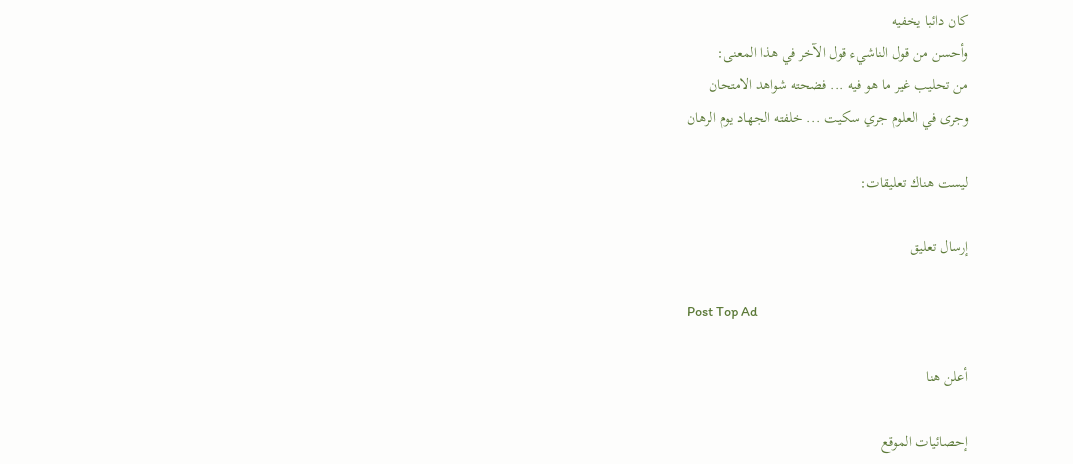كان دائبا يخفيه
وأحسن من قول الناشيء قول الآخر في هذا المعنى:
من تحليب غير ما هو فيه ... فضحته شواهد الامتحان
وجرى في العلوم جري سكيت ... خلفته الجهاد يوم الرهان

ليست هناك تعليقات:

إرسال تعليق

Post Top Ad

أعلن هنا

إحصائيات الموقع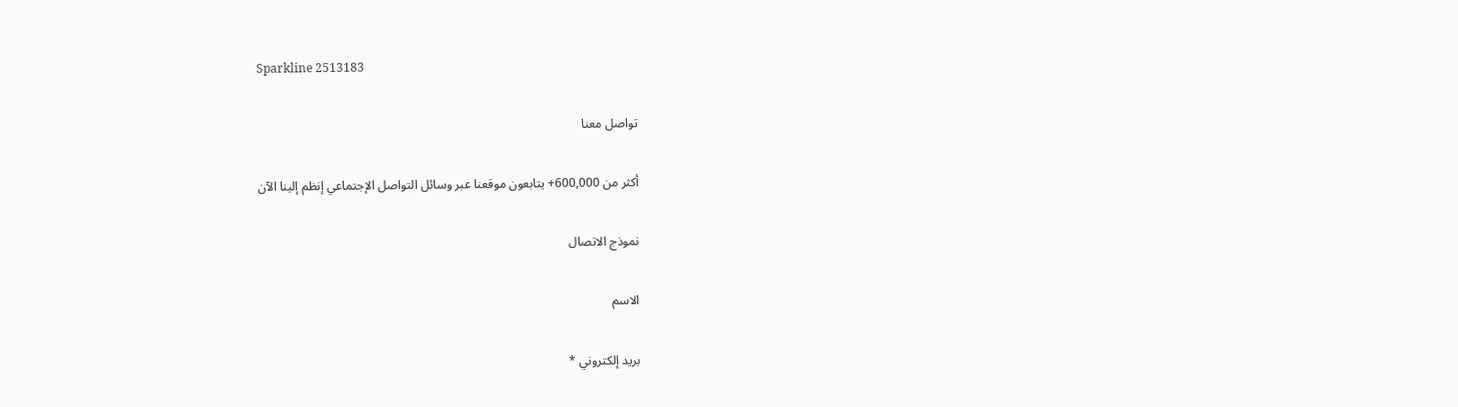Sparkline 2513183

تواصل معنا

أكثر من 600,000+ يتابعون موقعنا عبر وسائل التواصل الإجتماعي إنظم إلينا الآن

نموذج الاتصال

الاسم

بريد إلكتروني *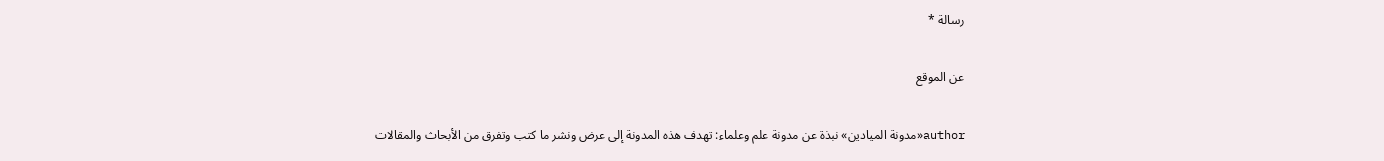رسالة *

عن الموقع

author«مدونة الميادين» نبذة عن مدونة علم وعلماء: تهدف هذه المدونة إلى عرض ونشر ما كتب وتفرق من الأبحاث والمقالات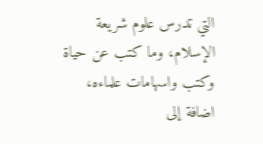التي تدرس علوم شريعة الإسلام، وما كتب عن حياة وكتب واسهامات علماءه، اضافة إلى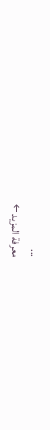...
معرفة المزيد ←